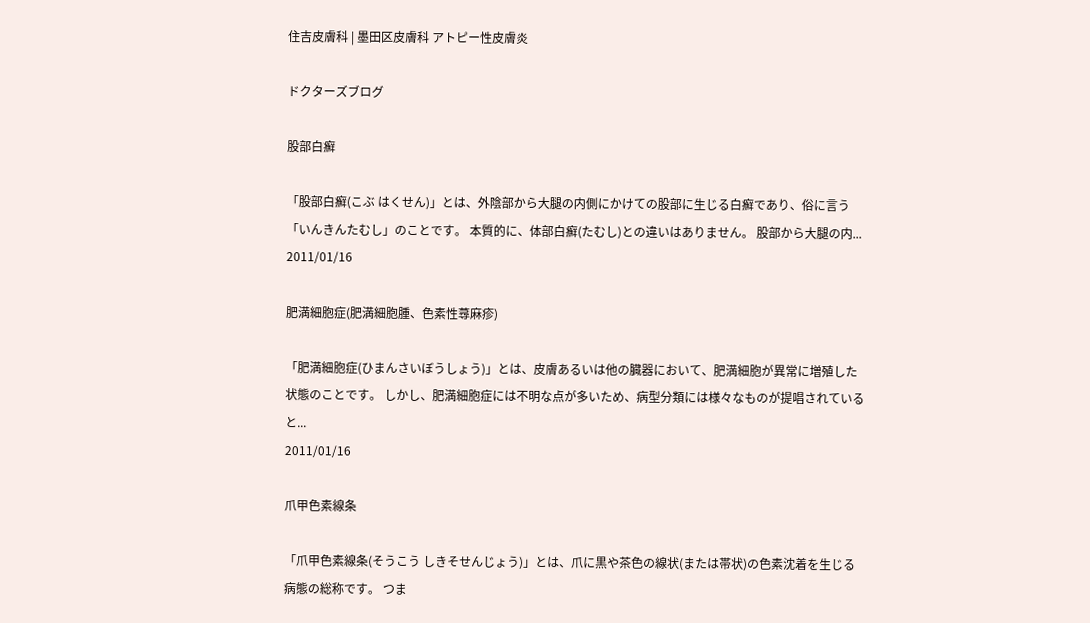住吉皮膚科 | 墨田区皮膚科 アトピー性皮膚炎

ドクターズブログ

股部白癬

「股部白癬(こぶ はくせん)」とは、外陰部から大腿の内側にかけての股部に生じる白癬であり、俗に言う「いんきんたむし」のことです。 本質的に、体部白癬(たむし)との違いはありません。 股部から大腿の内...
2011/01/16

肥満細胞症(肥満細胞腫、色素性蕁麻疹)

「肥満細胞症(ひまんさいぼうしょう)」とは、皮膚あるいは他の臓器において、肥満細胞が異常に増殖した状態のことです。 しかし、肥満細胞症には不明な点が多いため、病型分類には様々なものが提唱されていると...
2011/01/16

爪甲色素線条

「爪甲色素線条(そうこう しきそせんじょう)」とは、爪に黒や茶色の線状(または帯状)の色素沈着を生じる病態の総称です。 つま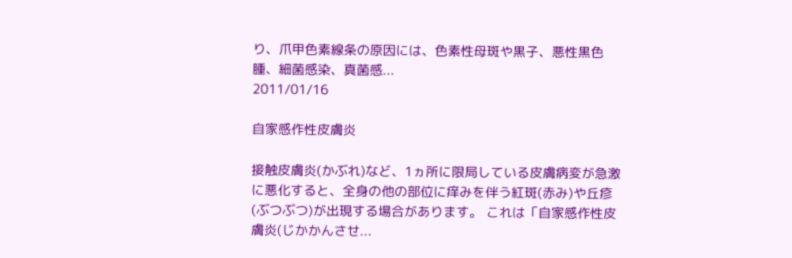り、爪甲色素線条の原因には、色素性母斑や黒子、悪性黒色腫、細菌感染、真菌感...
2011/01/16

自家感作性皮膚炎

接触皮膚炎(かぶれ)など、1ヵ所に限局している皮膚病変が急激に悪化すると、全身の他の部位に痒みを伴う紅斑(赤み)や丘疹(ぶつぶつ)が出現する場合があります。 これは「自家感作性皮膚炎(じかかんさせ...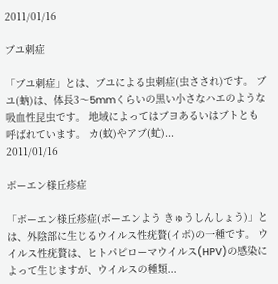2011/01/16

ブユ刺症

「ブユ刺症」とは、ブユによる虫刺症(虫さされ)です。 ブユ(蚋)は、体長3〜5mmくらいの黒い小さなハエのような吸血性昆虫です。 地域によってはブヨあるいはブトとも呼ばれています。 カ(蚊)やアブ(虻)...
2011/01/16

ボーエン様丘疹症

「ボーエン様丘疹症(ボーエンよう きゅうしんしょう)」とは、外陰部に生じるウイルス性疣贅(イボ)の一種です。 ウイルス性疣贅は、ヒトパピローマウイルス(HPV)の感染によって生じますが、ウイルスの種類...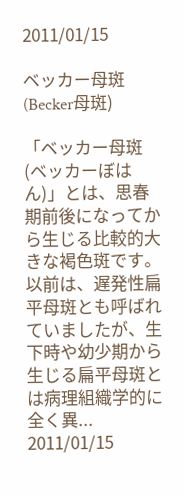2011/01/15

ベッカー母斑(Becker母斑)

「ベッカー母斑(ベッカーぼはん)」とは、思春期前後になってから生じる比較的大きな褐色斑です。 以前は、遅発性扁平母斑とも呼ばれていましたが、生下時や幼少期から生じる扁平母斑とは病理組織学的に全く異...
2011/01/15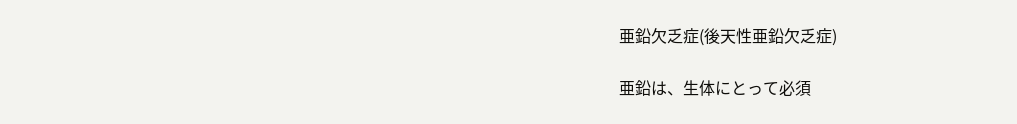亜鉛欠乏症(後天性亜鉛欠乏症)

亜鉛は、生体にとって必須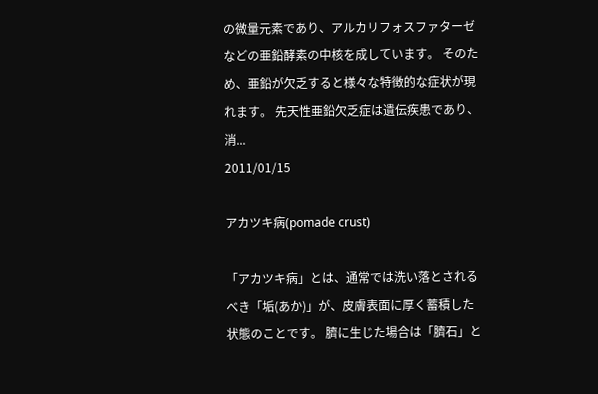の微量元素であり、アルカリフォスファターゼなどの亜鉛酵素の中核を成しています。 そのため、亜鉛が欠乏すると様々な特徴的な症状が現れます。 先天性亜鉛欠乏症は遺伝疾患であり、消...
2011/01/15

アカツキ病(pomade crust)

「アカツキ病」とは、通常では洗い落とされるべき「垢(あか)」が、皮膚表面に厚く蓄積した状態のことです。 臍に生じた場合は「臍石」と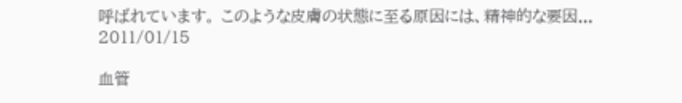呼ばれています。 このような皮膚の状態に至る原因には、精神的な要因...
2011/01/15

血管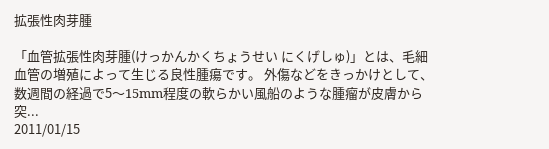拡張性肉芽腫

「血管拡張性肉芽腫(けっかんかくちょうせい にくげしゅ)」とは、毛細血管の増殖によって生じる良性腫瘍です。 外傷などをきっかけとして、数週間の経過で5〜15mm程度の軟らかい風船のような腫瘤が皮膚から突...
2011/01/15